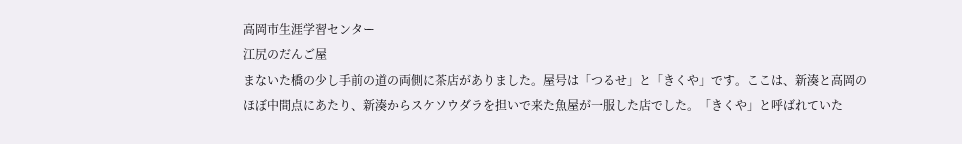高岡市生涯学習センター
江尻のだんご屋
まないた橋の少し手前の道の両側に茶店がありました。屋号は「つるせ」と「きくや」です。ここは、新湊と高岡のほぼ中間点にあたり、新湊からスケソウダラを担いで来た魚屋が一服した店でした。「きくや」と呼ばれていた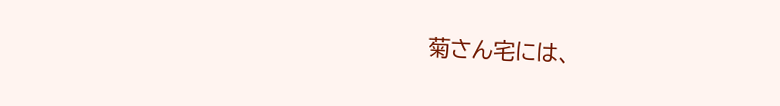菊さん宅には、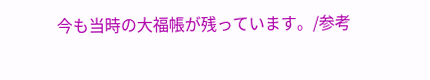今も当時の大福帳が残っています。/参考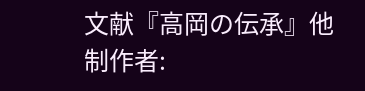文献『高岡の伝承』他
制作者: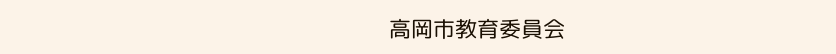高岡市教育委員会